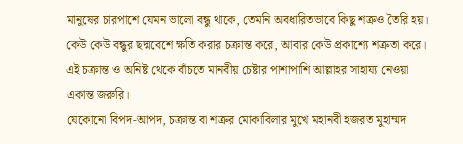মানুষের চারপাশে যেমন ভালো বন্ধু থাকে, তেমনি অবধারিতভাবে কিছু শত্রুও তৈরি হয়। কেউ কেউ বন্ধুর ছদ্মবেশে ক্ষতি করার চক্রান্ত করে, আবার কেউ প্রকাশ্যে শত্রুতা করে। এই চক্রান্ত ও অনিষ্ট থেকে বাঁচতে মানবীয় চেষ্টার পাশাপাশি আল্লাহর সাহায্য নেওয়া একান্ত জরুরি।
যেকোনো বিপদ-আপদ, চক্রান্ত বা শত্রুর মোকাবিলার মুখে মহানবী হজরত মুহাম্মদ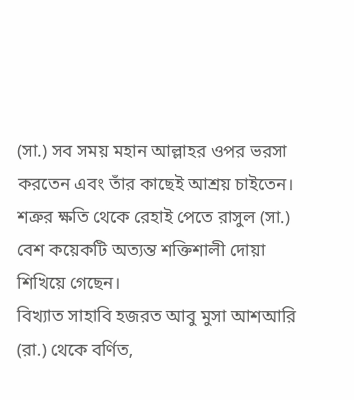(সা.) সব সময় মহান আল্লাহর ওপর ভরসা করতেন এবং তাঁর কাছেই আশ্রয় চাইতেন। শত্রুর ক্ষতি থেকে রেহাই পেতে রাসুল (সা.) বেশ কয়েকটি অত্যন্ত শক্তিশালী দোয়া শিখিয়ে গেছেন।
বিখ্যাত সাহাবি হজরত আবু মুসা আশআরি (রা.) থেকে বর্ণিত,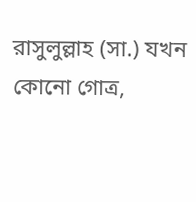রাসুলুল্লাহ (সা.) যখন কোনো গোত্র,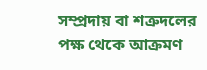সম্প্রদায় বা শত্রুদলের পক্ষ থেকে আক্রমণ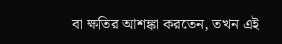বা ক্ষতির আশঙ্কা করতেন, তখন এই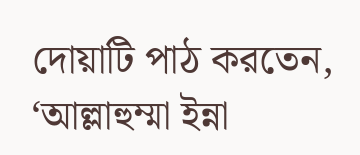দোয়াটি পাঠ করতেন, ‘আল্লাহুম্মা ইন্না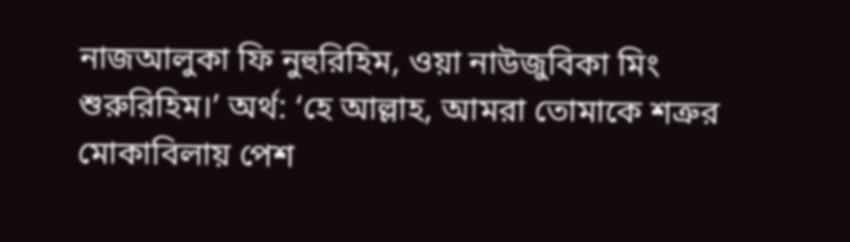নাজআলুকা ফি নুহুরিহিম, ওয়া নাউজুবিকা মিং শুরুরিহিম।’ অর্থ: ‘হে আল্লাহ, আমরা তোমাকে শত্রুর মোকাবিলায় পেশ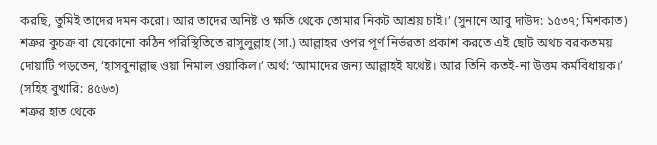করছি, তুমিই তাদের দমন করো। আর তাদের অনিষ্ট ও ক্ষতি থেকে তোমার নিকট আশ্রয় চাই।’ (সুনানে আবু দাউদ: ১৫৩৭; মিশকাত)
শত্রুর কুচক্র বা যেকোনো কঠিন পরিস্থিতিতে রাসুলুল্লাহ (সা.) আল্লাহর ওপর পূর্ণ নির্ভরতা প্রকাশ করতে এই ছোট অথচ বরকতময় দোয়াটি পড়তেন, ‘হাসবুনাল্লাহু ওয়া নিমাল ওয়াকিল।’ অর্থ: ‘আমাদের জন্য আল্লাহই যথেষ্ট। আর তিনি কতই-না উত্তম কর্মবিধায়ক।’ (সহিহ বুখারি: ৪৫৬৩)
শত্রুর হাত থেকে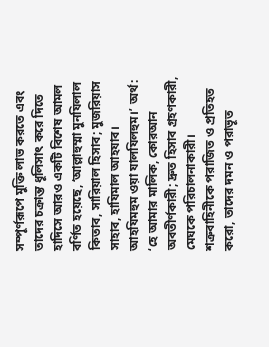সম্পূর্ণরূপে মুক্তি লাভ করতে এবং তাদের চক্রান্ত ধূলিসাৎ করে দিতে হাদিসে আরও একটি বিশেষ আমল বর্ণিত হয়েছে, ‘আল্লাহুম্মা মুনযিলাল কিতাব, সারিয়াল হিসাব; মুজরিয়াস সাহাব, হাযিমাল আহযাব। আহযিমহুম ওয়া যালযিলহুম।’ অর্থ: ‘হে আমার মালিক, কোরআন অবতীর্ণকারী; দ্রুত হিসাব গ্রহণকারী, মেঘকে পরিচালনাকারী। শত্রুবাহিনীকে পরাজিত ও প্রতিহত করো, তাদের দমন ও পরাভূত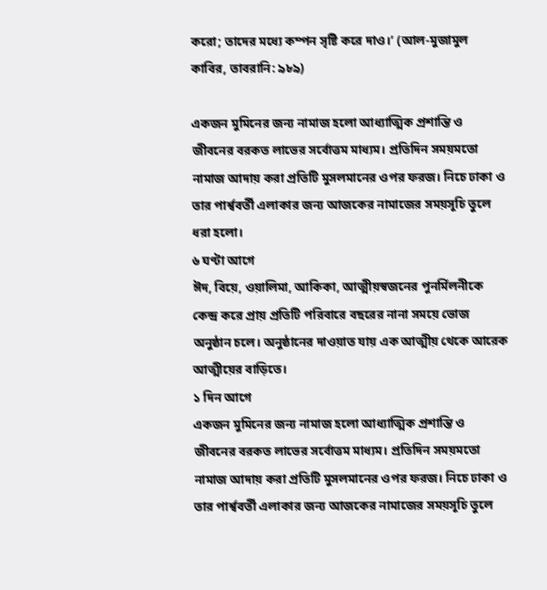করো; তাদের মধ্যে কম্পন সৃষ্টি করে দাও।’ (আল-মুজামুল কাবির, তাবরানি: ৯৮৯)

একজন মুমিনের জন্য নামাজ হলো আধ্যাত্মিক প্রশান্তি ও জীবনের বরকত লাভের সর্বোত্তম মাধ্যম। প্রতিদিন সময়মতো নামাজ আদায় করা প্রতিটি মুসলমানের ওপর ফরজ। নিচে ঢাকা ও তার পার্শ্ববর্তী এলাকার জন্য আজকের নামাজের সময়সূচি তুলে ধরা হলো।
৬ ঘণ্টা আগে
ঈদ, বিয়ে, ওয়ালিমা, আকিকা, আত্মীয়স্বজনের পুনর্মিলনীকে কেন্দ্র করে প্রায় প্রতিটি পরিবারে বছরের নানা সময়ে ভোজ অনুষ্ঠান চলে। অনুষ্ঠানের দাওয়াত যায় এক আত্মীয় থেকে আরেক আত্মীয়ের বাড়িতে।
১ দিন আগে
একজন মুমিনের জন্য নামাজ হলো আধ্যাত্মিক প্রশান্তি ও জীবনের বরকত লাভের সর্বোত্তম মাধ্যম। প্রতিদিন সময়মতো নামাজ আদায় করা প্রতিটি মুসলমানের ওপর ফরজ। নিচে ঢাকা ও তার পার্শ্ববর্তী এলাকার জন্য আজকের নামাজের সময়সূচি তুলে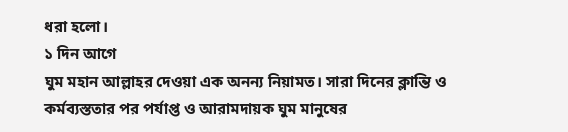ধরা হলো।
১ দিন আগে
ঘুম মহান আল্লাহর দেওয়া এক অনন্য নিয়ামত। সারা দিনের ক্লান্তি ও কর্মব্যস্ততার পর পর্যাপ্ত ও আরামদায়ক ঘুম মানুষের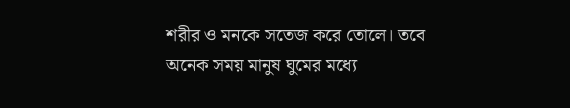শরীর ও মনকে সতেজ করে তোলে। তবে অনেক সময় মানুষ ঘুমের মধ্যে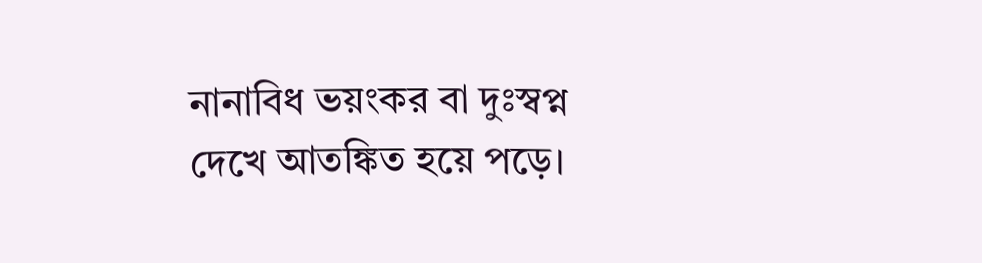নানাবিধ ভয়ংকর বা দুঃস্বপ্ন দেখে আতঙ্কিত হয়ে পড়ে।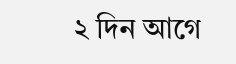২ দিন আগে